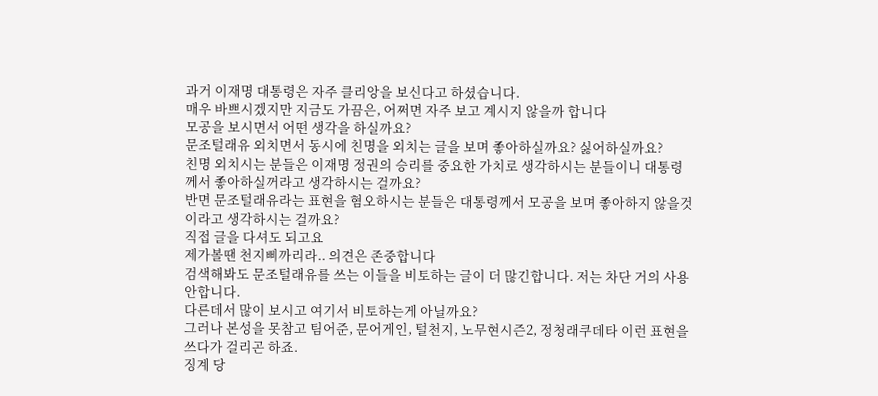과거 이재명 대통령은 자주 클리앙을 보신다고 하셨습니다.
매우 바쁘시겠지만 지금도 가끔은, 어쩌면 자주 보고 계시지 않을까 합니다
모공을 보시면서 어떤 생각을 하실까요?
문조털래유 외치면서 동시에 친명을 외치는 글을 보며 좋아하실까요? 싫어하실까요?
친명 외치시는 분들은 이재명 정권의 승리를 중요한 가치로 생각하시는 분들이니 대통령께서 좋아하실꺼라고 생각하시는 걸까요?
반면 문조털래유라는 표현을 혐오하시는 분들은 대통령께서 모공을 보며 좋아하지 않을것이라고 생각하시는 걸까요?
직접 글을 다셔도 되고요
제가볼땐 천지삐까리라.. 의견은 존중합니다
검색해봐도 문조털래유를 쓰는 이들을 비토하는 글이 더 많긴합니다. 저는 차단 거의 사용안합니다.
다른데서 많이 보시고 여기서 비토하는게 아닐까요?
그러나 본성을 못참고 팀어준, 문어게인, 털천지, 노무현시즌2, 정청래쿠데타 이런 표현을 쓰다가 걸리곤 하죠.
징계 당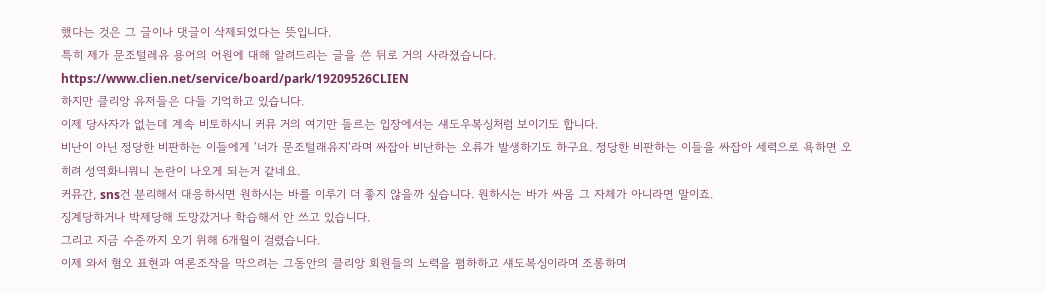했다는 것은 그 글이나 댓글이 삭제되었다는 뜻입니다.
특히 제가 문조털레유 용어의 어원에 대해 알려드리는 글을 쓴 뒤로 거의 사라졌습니다.
https://www.clien.net/service/board/park/19209526CLIEN
하지만 클리앙 유저들은 다들 기억하고 있습니다.
이제 당사자가 없는데 계속 비토하시니 커뮤 거의 여기만 들르는 입장에서는 섀도우복싱처럼 보이기도 합니다.
비난이 아닌 정당한 비판하는 이들에게 ‘너가 문조털래유지‘라며 싸잡아 비난하는 오류가 발생하기도 하구요. 정당한 비판하는 이들을 싸잡아 세력으로 욕하면 오히려 성역화니뭐니 논란이 나오게 되는거 같네요.
커뮤간, sns건 분리해서 대응하시면 원하시는 바를 이루기 더 좋지 않을까 싶습니다. 원하시는 바가 싸움 그 자체가 아니라면 말이죠.
징계당하거나 박제당해 도망갔거나 학습해서 안 쓰고 있습니다.
그리고 지금 수준까지 오기 위해 6개월이 걸렸습니다.
이제 와서 혐오 표현과 여론조작을 막으려는 그동안의 클리앙 회원들의 노력을 폄하하고 섀도복싱이라며 조롱하며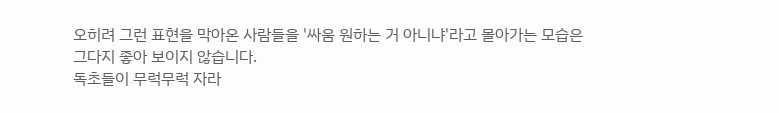오히려 그런 표현을 막아온 사람들을 '싸움 원하는 거 아니냐'라고 몰아가는 모습은
그다지 좋아 보이지 않습니다.
독초들이 무럭무럭 자라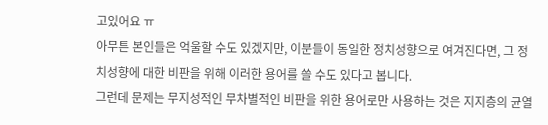고있어요 ㅠ
아무튼 본인들은 억울할 수도 있겠지만, 이분들이 동일한 정치성향으로 여겨진다면, 그 정치성향에 대한 비판을 위해 이러한 용어를 쓸 수도 있다고 봅니다.
그런데 문제는 무지성적인 무차별적인 비판을 위한 용어로만 사용하는 것은 지지층의 균열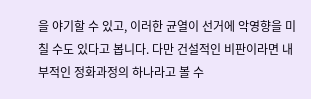을 야기할 수 있고, 이러한 균열이 선거에 악영향을 미칠 수도 있다고 봅니다. 다만 건설적인 비판이라면 내부적인 정화과정의 하나라고 볼 수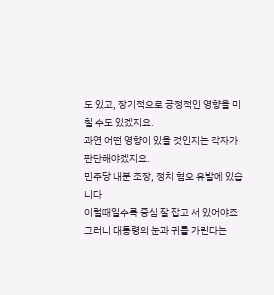도 있고, 장기적으로 긍정적인 영향을 미칠 수도 있겠지요.
과연 어떤 영향이 있을 것인지는 각자가 판단해야겠지요.
민주당 내분 조장, 정치 혐오 유발에 있습니다
이럴때일수록 중심 잘 잡고 서 있어야죠
그러니 대통령의 눈과 귀를 가린다는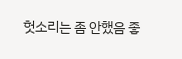헛소리는 좀 안했음 좋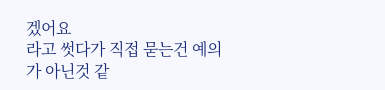겠어요
라고 썻다가 직접 묻는건 예의가 아닌것 같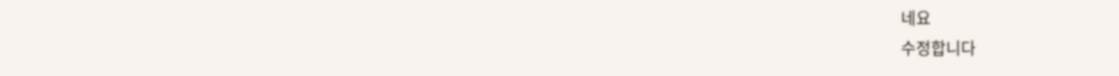네요
수정합니다